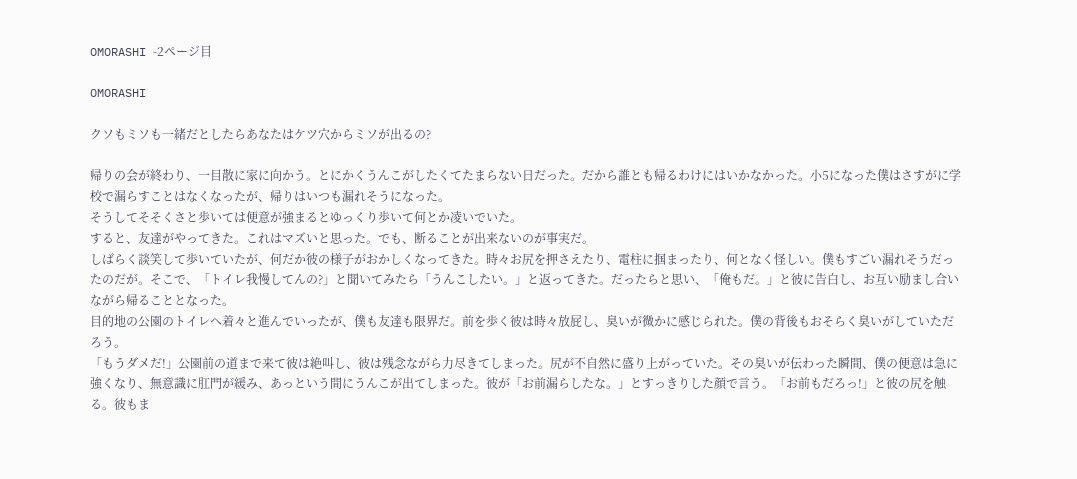OMORASHI -2ページ目

OMORASHI

クソもミソも一緒だとしたらあなたはケツ穴からミソが出るの?

帰りの会が終わり、一目散に家に向かう。とにかくうんこがしたくてたまらない日だった。だから誰とも帰るわけにはいかなかった。小5になった僕はさすがに学校で漏らすことはなくなったが、帰りはいつも漏れそうになった。
そうしてそそくさと歩いては便意が強まるとゆっくり歩いて何とか凌いでいた。
すると、友達がやってきた。これはマズいと思った。でも、断ることが出来ないのが事実だ。
しばらく談笑して歩いていたが、何だか彼の様子がおかしくなってきた。時々お尻を押さえたり、電柱に掴まったり、何となく怪しい。僕もすごい漏れそうだったのだが。そこで、「トイレ我慢してんの?」と聞いてみたら「うんこしたい。」と返ってきた。だったらと思い、「俺もだ。」と彼に告白し、お互い励まし合いながら帰ることとなった。
目的地の公園のトイレへ着々と進んでいったが、僕も友達も限界だ。前を歩く彼は時々放屁し、臭いが微かに感じられた。僕の背後もおそらく臭いがしていただろう。
「もうダメだ!」公園前の道まで来て彼は絶叫し、彼は残念ながら力尽きてしまった。尻が不自然に盛り上がっていた。その臭いが伝わった瞬間、僕の便意は急に強くなり、無意識に肛門が緩み、あっという間にうんこが出てしまった。彼が「お前漏らしたな。」とすっきりした顔で言う。「お前もだろっ!」と彼の尻を触る。彼もま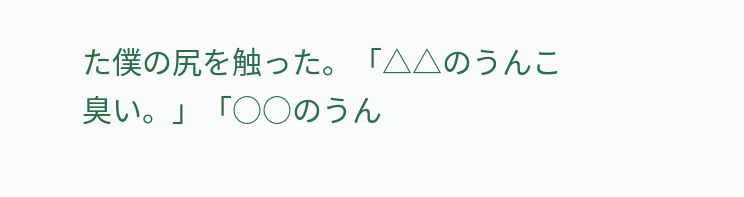た僕の尻を触った。「△△のうんこ臭い。」「○○のうん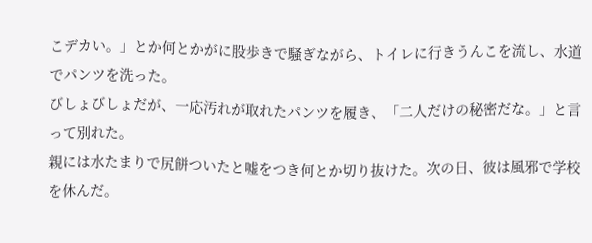こデカい。」とか何とかがに股歩きで騒ぎながら、トイレに行きうんこを流し、水道でパンツを洗った。
びしょびしょだが、一応汚れが取れたパンツを履き、「二人だけの秘密だな。」と言って別れた。
親には水たまりで尻餅ついたと嘘をつき何とか切り抜けた。次の日、彼は風邪で学校を休んだ。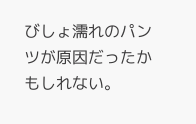びしょ濡れのパンツが原因だったかもしれない。